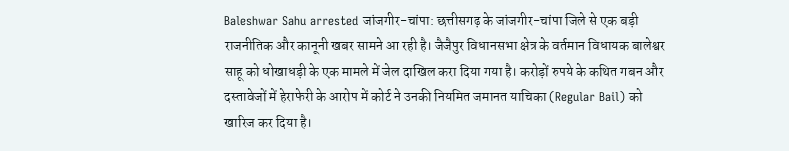Baleshwar Sahu arrested जांजगीर-चांपा: छत्तीसगढ़ के जांजगीर-चांपा जिले से एक बड़ी राजनीतिक और कानूनी खबर सामने आ रही है। जैजैपुर विधानसभा क्षेत्र के वर्तमान विधायक बालेश्वर साहू को धोखाधड़ी के एक मामले में जेल दाखिल करा दिया गया है। करोड़ों रुपये के कथित गबन और दस्तावेजों में हेराफेरी के आरोप में कोर्ट ने उनकी नियमित जमानत याचिका (Regular Bail) को खारिज कर दिया है।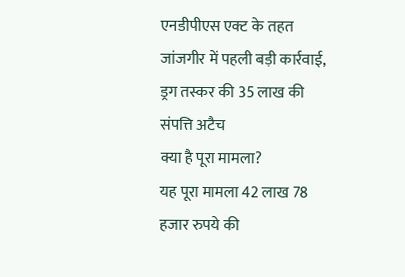एनडीपीएस एक्ट के तहत जांजगीर में पहली बड़ी कार्रवाई, ड्रग तस्कर की 35 लाख की संपत्ति अटैच
क्या है पूरा मामला?
यह पूरा मामला 42 लाख 78 हजार रुपये की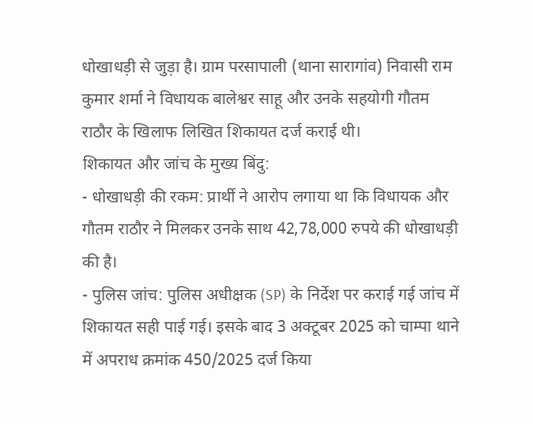धोखाधड़ी से जुड़ा है। ग्राम परसापाली (थाना सारागांव) निवासी राम कुमार शर्मा ने विधायक बालेश्वर साहू और उनके सहयोगी गौतम राठौर के खिलाफ लिखित शिकायत दर्ज कराई थी।
शिकायत और जांच के मुख्य बिंदु:
- धोखाधड़ी की रकम: प्रार्थी ने आरोप लगाया था कि विधायक और गौतम राठौर ने मिलकर उनके साथ 42,78,000 रुपये की धोखाधड़ी की है।
- पुलिस जांच: पुलिस अधीक्षक (SP) के निर्देश पर कराई गई जांच में शिकायत सही पाई गई। इसके बाद 3 अक्टूबर 2025 को चाम्पा थाने में अपराध क्रमांक 450/2025 दर्ज किया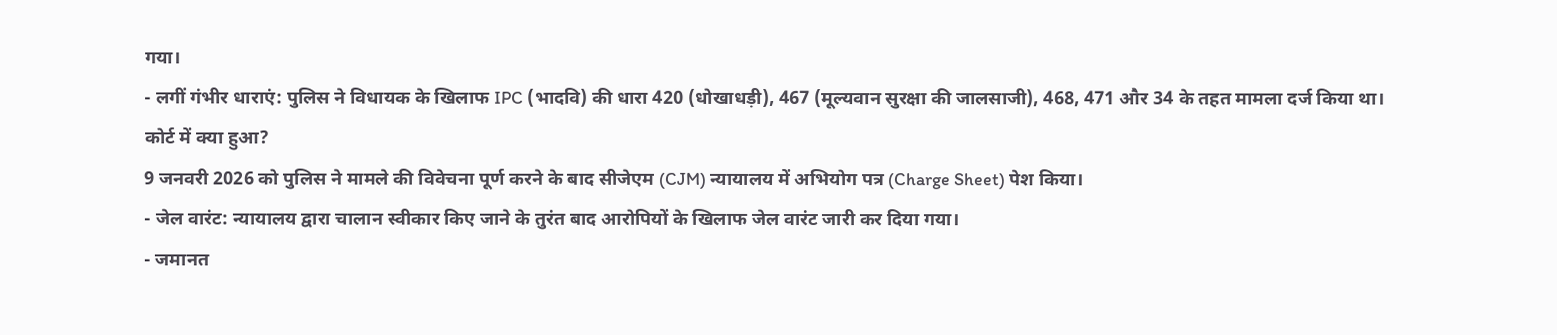गया।
- लगीं गंभीर धाराएं: पुलिस ने विधायक के खिलाफ IPC (भादवि) की धारा 420 (धोखाधड़ी), 467 (मूल्यवान सुरक्षा की जालसाजी), 468, 471 और 34 के तहत मामला दर्ज किया था।
कोर्ट में क्या हुआ?
9 जनवरी 2026 को पुलिस ने मामले की विवेचना पूर्ण करने के बाद सीजेएम (CJM) न्यायालय में अभियोग पत्र (Charge Sheet) पेश किया।
- जेल वारंट: न्यायालय द्वारा चालान स्वीकार किए जाने के तुरंत बाद आरोपियों के खिलाफ जेल वारंट जारी कर दिया गया।
- जमानत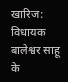खारिज: विधायक बालेश्वर साहू के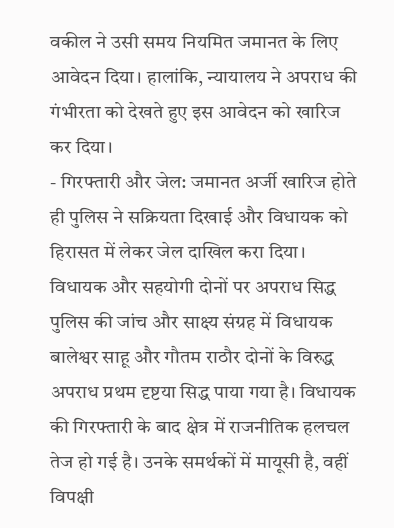वकील ने उसी समय नियमित जमानत के लिए आवेदन दिया। हालांकि, न्यायालय ने अपराध की गंभीरता को देखते हुए इस आवेदन को खारिज कर दिया।
- गिरफ्तारी और जेल: जमानत अर्जी खारिज होते ही पुलिस ने सक्रियता दिखाई और विधायक को हिरासत में लेकर जेल दाखिल करा दिया।
विधायक और सहयोगी दोनों पर अपराध सिद्ध
पुलिस की जांच और साक्ष्य संग्रह में विधायक बालेश्वर साहू और गौतम राठौर दोनों के विरुद्ध अपराध प्रथम दृष्टया सिद्ध पाया गया है। विधायक की गिरफ्तारी के बाद क्षेत्र में राजनीतिक हलचल तेज हो गई है। उनके समर्थकों में मायूसी है, वहीं विपक्षी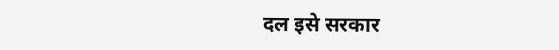दल इसे सरकार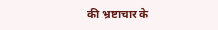की भ्रष्टाचार के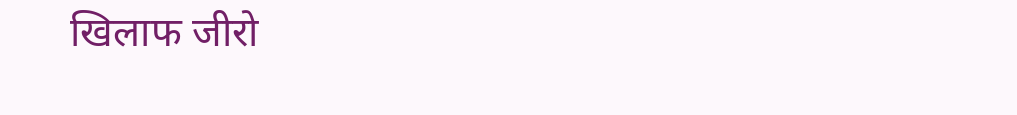खिलाफ जीरो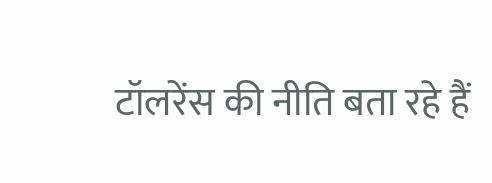टॉलरेंस की नीति बता रहे हैं